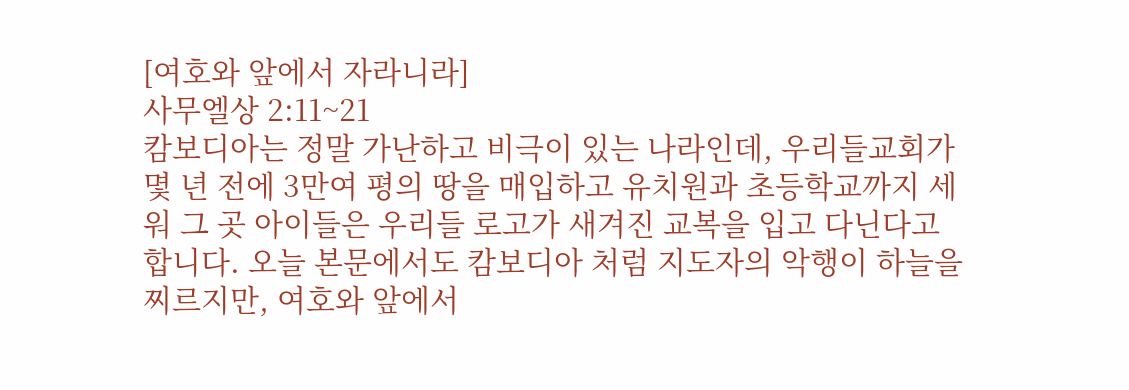[여호와 앞에서 자라니라]
사무엘상 2:11~21
캄보디아는 정말 가난하고 비극이 있는 나라인데, 우리들교회가 몇 년 전에 3만여 평의 땅을 매입하고 유치원과 초등학교까지 세워 그 곳 아이들은 우리들 로고가 새겨진 교복을 입고 다닌다고 합니다. 오늘 본문에서도 캄보디아 처럼 지도자의 악행이 하늘을 찌르지만, 여호와 앞에서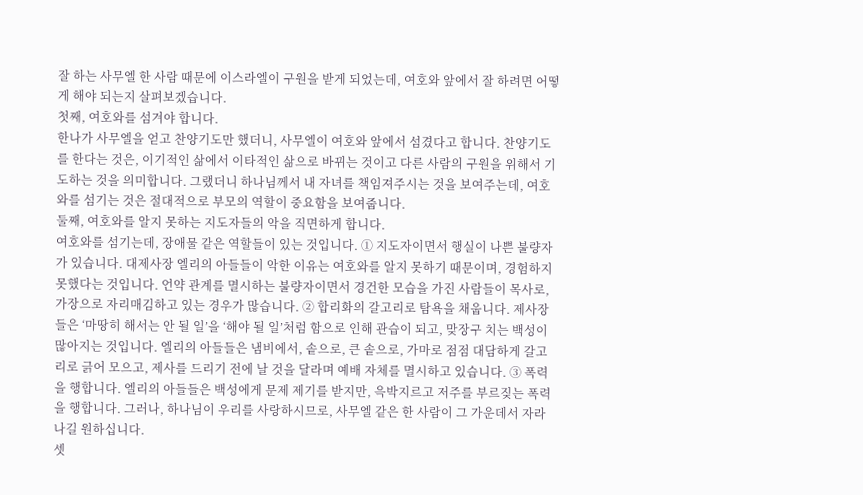잘 하는 사무엘 한 사람 때문에 이스라엘이 구원을 받게 되었는데, 여호와 앞에서 잘 하려면 어떻게 해야 되는지 살펴보겠습니다.
첫째, 여호와를 섬겨야 합니다.
한나가 사무엘을 얻고 찬양기도만 했더니, 사무엘이 여호와 앞에서 섬겼다고 합니다. 찬양기도를 한다는 것은, 이기적인 삶에서 이타적인 삶으로 바뀌는 것이고 다른 사람의 구원을 위해서 기도하는 것을 의미합니다. 그랬더니 하나님께서 내 자녀를 책임져주시는 것을 보여주는데, 여호와를 섬기는 것은 절대적으로 부모의 역할이 중요함을 보여줍니다.
둘째, 여호와를 알지 못하는 지도자들의 악을 직면하게 합니다.
여호와를 섬기는데, 장애물 같은 역할들이 있는 것입니다. ① 지도자이면서 행실이 나쁜 불량자가 있습니다. 대제사장 엘리의 아들들이 악한 이유는 여호와를 알지 못하기 때문이며, 경험하지 못했다는 것입니다. 언약 관계를 멸시하는 불량자이면서 경건한 모습을 가진 사람들이 목사로, 가장으로 자리매김하고 있는 경우가 많습니다. ② 합리화의 갈고리로 탐욕을 채웁니다. 제사장들은 ‘마땅히 해서는 안 될 일’을 ‘해야 될 일’처럼 함으로 인해 관습이 되고, 맞장구 치는 백성이 많아지는 것입니다. 엘리의 아들들은 냄비에서, 솥으로, 큰 솥으로, 가마로 점점 대담하게 갈고리로 긁어 모으고, 제사를 드리기 전에 날 것을 달라며 예배 자체를 멸시하고 있습니다. ③ 폭력을 행합니다. 엘리의 아들들은 백성에게 문제 제기를 받지만, 윽박지르고 저주를 부르짖는 폭력을 행합니다. 그러나, 하나님이 우리를 사랑하시므로, 사무엘 같은 한 사람이 그 가운데서 자라나길 원하십니다.
셋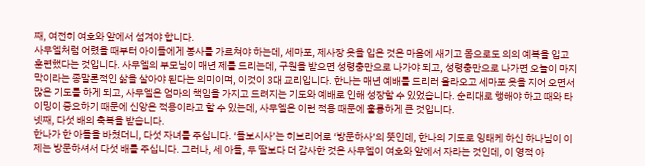째, 여전히 여호와 앞에서 섬겨야 합니다.
사무엘처럼 어렸을 때부터 아이들에게 봉사를 가르쳐야 하는데, 세마포, 제사장 옷을 입은 것은 마음에 새기고 몸으로도 의의 예복을 입고 훈련했다는 것입니다. 사무엘의 부모님이 매년 제를 드리는데, 구원을 받으면 성령충만으로 나가야 되고, 성령충만으로 나가면 오늘이 마지막이라는 종말론적인 삶을 살아야 된다는 의미이며, 이것이 3대 교리입니다. 한나는 매년 예배를 드리러 올라오고 세마포 옷을 지어 오면서 많은 기도를 하게 되고, 사무엘은 엄마의 책임을 가지고 드려지는 기도와 예배로 인해 성장할 수 있었습니다. 순리대로 행해야 하고 때와 타이밍이 중요하기 때문에 신앙은 적용이라고 할 수 있는데, 사무엘은 이런 적용 때문에 훌륭하게 큰 것입니다.
넷째, 다섯 배의 축복을 받습니다.
한나가 한 아들을 바쳤더니, 다섯 자녀를 주십니다. ‘돌보시사’는 히브리어로 ‘방문하사’의 뜻인데, 한나의 기도로 잉태케 하신 하나님이 이제는 방문하셔서 다섯 배를 주십니다. 그러나, 세 아들, 두 딸보다 더 감사한 것은 사무엘이 여호와 앞에서 자라는 것인데, 이 영적 아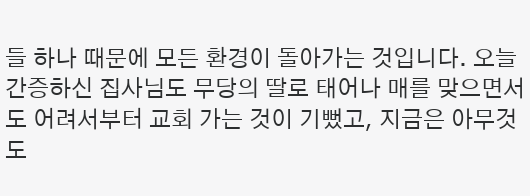들 하나 때문에 모든 환경이 돌아가는 것입니다. 오늘 간증하신 집사님도 무당의 딸로 태어나 매를 맞으면서도 어려서부터 교회 가는 것이 기뻤고, 지금은 아무것도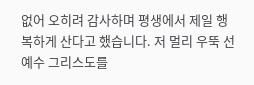없어 오히려 감사하며 평생에서 제일 행복하게 산다고 했습니다. 저 멀리 우뚝 선 예수 그리스도를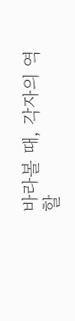바라볼 때, 각자의 역할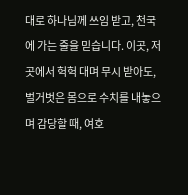대로 하나님께 쓰임 받고, 천국에 가는 줄을 믿습니다. 이곳, 저곳에서 헉헉 대며 무시 받아도, 벌거벗은 몸으로 수치를 내놓으며 감당할 때, 여호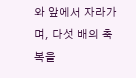와 앞에서 자라가며, 다섯 배의 축복을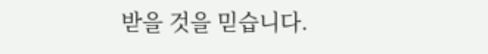받을 것을 믿습니다.